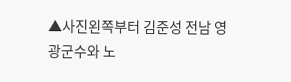▲사진왼쪽부터 김준성 전남 영광군수와 노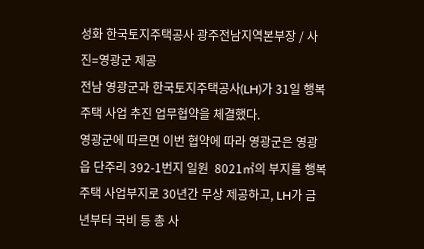성화 한국토지주택공사 광주전남지역본부장 / 사진=영광군 제공
전남 영광군과 한국토지주택공사(LH)가 31일 행복주택 사업 추진 업무협약을 체결했다.
영광군에 따르면 이번 협약에 따라 영광군은 영광읍 단주리 392-1번지 일원  8021㎡의 부지를 행복주택 사업부지로 30년간 무상 제공하고, LH가 금년부터 국비 등 총 사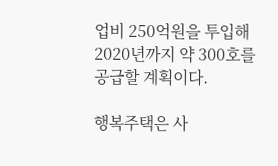업비 250억원을 투입해 2020년까지 약 300호를 공급할 계획이다.

행복주택은 사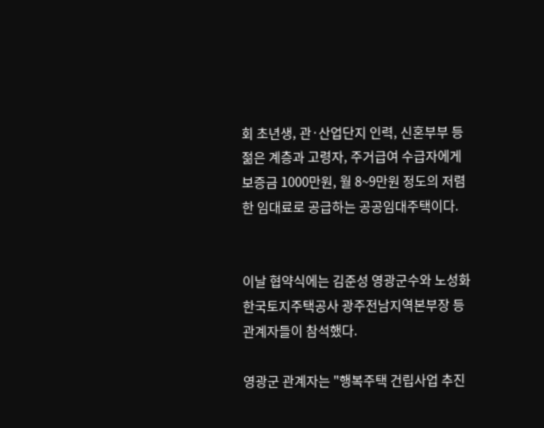회 초년생, 관·산업단지 인력, 신혼부부 등 젊은 계층과 고령자, 주거급여 수급자에게 보증금 1000만원, 월 8~9만원 정도의 저렴한 임대료로 공급하는 공공임대주택이다.


이날 협약식에는 김준성 영광군수와 노성화 한국토지주택공사 광주전남지역본부장 등 관계자들이 참석했다.

영광군 관계자는 "행복주택 건립사업 추진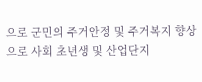으로 군민의 주거안정 및 주거복지 향상으로 사회 초년생 및 산업단지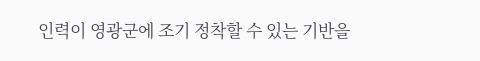인력이 영광군에 조기 정착할 수 있는 기반을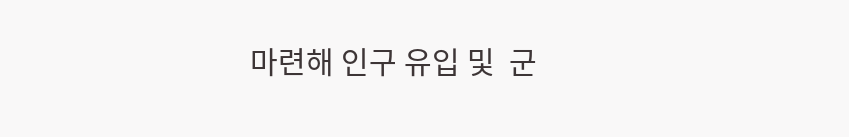마련해 인구 유입 및  군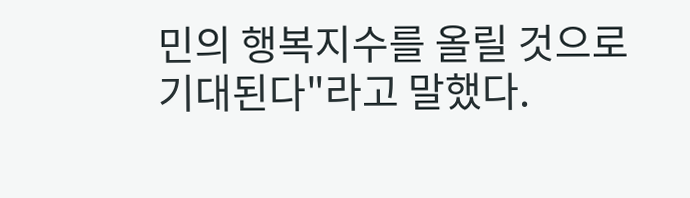민의 행복지수를 올릴 것으로 기대된다"라고 말했다.